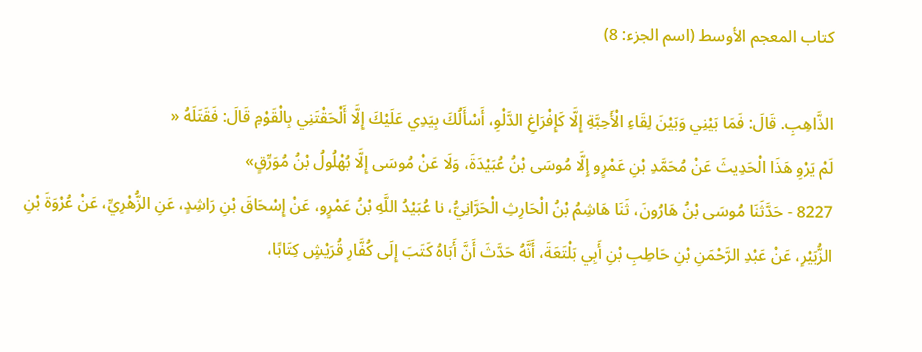كتاب المعجم الأوسط (اسم الجزء: 8)

الذَّاهِبِ. قَالَ: فَمَا بَيْنِي وَبَيْنَ لِقَاءِ الْأَحِبَّةِ إِلَّا كَإِفْرَاغِ الدَّلْوِ، أَسْأَلُكَ بِيَدِي عَلَيْكَ إِلَّا أَلْحَقْتَنِي بِالْقَوْمِ قَالَ: فَقَتَلَهُ «
لَمْ يَرْوِ هَذَا الْحَدِيثَ عَنْ مُحَمَّدِ بْنِ عَمْرٍو إِلَّا مُوسَى بْنُ عُبَيْدَةَ، وَلَا عَنْ مُوسَى إِلَّا بُهْلُولُ بْنُ مُوَرِّقٍ»
8227 - حَدَّثَنَا مُوسَى بْنُ هَارُونَ، ثَنَا هَاشِمُ بْنُ الْحَارِثِ الْحَرَّانِيُّ، نا عُبَيْدُ اللَّهِ بْنُ عَمْرٍو، عَنْ إِسْحَاقَ بْنِ رَاشِدٍ، عَنِ الزُّهْرِيِّ، عَنْ عُرْوَةَ بْنِ الزُّبَيْرِ، عَنْ عَبْدِ الرَّحْمَنِ بْنِ حَاطِبِ بْنِ أَبِي بَلْتَعَةَ، أَنَّهُ حَدَّثَ أَنَّ أَبَاهُ كَتَبَ إِلَى كُفَّارِ قُرَيْشٍ كِتَابًا،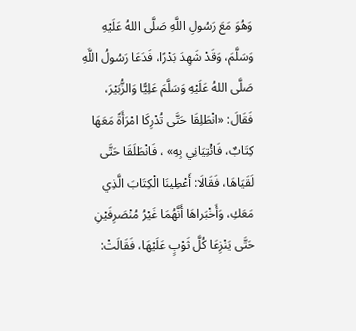وَهُوَ مَعَ رَسُولِ اللَّهِ صَلَّى اللهُ عَلَيْهِ وَسَلَّمَ، وَقَدْ شَهِدَ بَدْرًا، فَدَعَا رَسُولُ اللَّهِ صَلَّى اللهُ عَلَيْهِ وَسَلَّمَ عَلِيًّا وَالزُّبَيْرَ، فَقَالَ: «انْطَلِقَا حَتَّى تُدْرِكَا امْرَأَةً مَعَهَا كِتَابٌ، فَائْتِيَانِي بِهِ» ، فَانْطَلَقَا حَتَّى لَقَيَاهَا، فَقَالَا: أَعْطِينَا الْكِتَابَ الَّذِي مَعَكِ، وَأَخْبَراهَا أَنَّهُمَا غَيْرُ مُنْصَرِفَيْنِ حَتَّى يَنْزِعَا كُلَّ ثَوْبٍ عَلَيْهَا، فَقَالَتْ: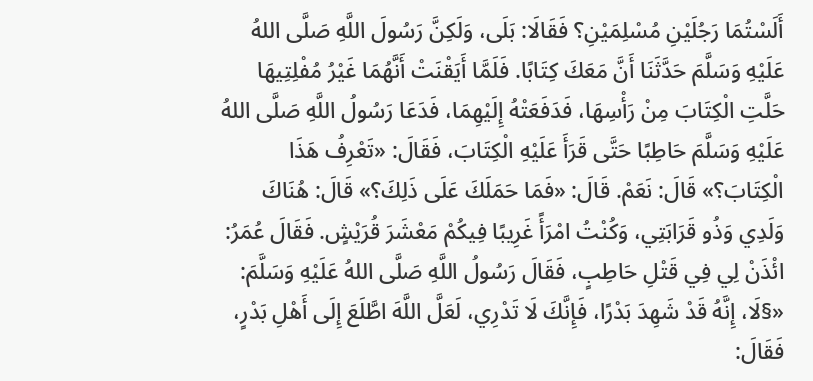أَلَسْتُمَا رَجُلَيْنِ مُسْلِمَيْنِ؟ فَقَالَا: بَلَى، وَلَكِنَّ رَسُولَ اللَّهِ صَلَّى اللهُ عَلَيْهِ وَسَلَّمَ حَدَّثَنَا أَنَّ مَعَكَ كِتَابًا. فَلَمَّا أَيَقْنَتْ أَنَّهُمَا غَيْرُ مُفْلِتِيهَا حَلَّتِ الْكِتَابَ مِنْ رَأْسِهَا، فَدَفَعَتْهُ إِلَيْهِمَا، فَدَعَا رَسُولُ اللَّهِ صَلَّى اللهُ عَلَيْهِ وَسَلَّمَ حَاطِبًا حَتَّى قَرَأَ عَلَيْهِ الْكِتَابَ، فَقَالَ: «تَعْرِفُ هَذَا الْكِتَابَ؟» قَالَ: نَعَمْ. قَالَ: «فَمَا حَمَلَكَ عَلَى ذَلِكَ؟» قَالَ: هُنَاكَ وَلَدِي وَذُو قَرَابَتِي، وَكُنْتُ امْرَأً غَرِيبًا فِيكُمْ مَعْشَرَ قُرَيْشٍ. فَقَالَ عُمَرُ: ائْذَنْ لِي فِي قَتْلِ حَاطِبٍ، فَقَالَ رَسُولُ اللَّهِ صَلَّى اللهُ عَلَيْهِ وَسَلَّمَ: «§لَا، إِنَّهُ قَدْ شَهِدَ بَدْرًا، فَإِنَّكَ لَا تَدْرِي، لَعَلَّ اللَّهَ اطَّلَعَ إِلَى أَهْلِ بَدْرٍ، فَقَالَ: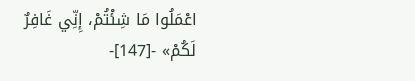اعْمَلُوا مَا شِئْتُمْ، إِنِّي غَافِرٌ لَكُمْ» -[147]-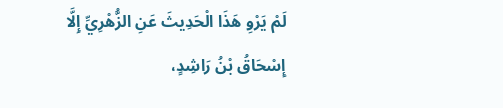لَمْ يَرْوِ هَذَا الْحَدِيثَ عَنِ الزُّهْرِيِّ إِلَّا إِسْحَاقُ بْنُ رَاشِدٍ،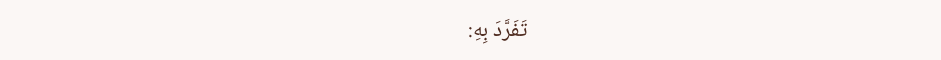تَفَرَّدَ بِهِ: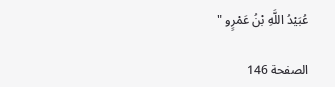عُبَيْدُ اللَّهِ بْنُ عَمْرٍو "

الصفحة 146